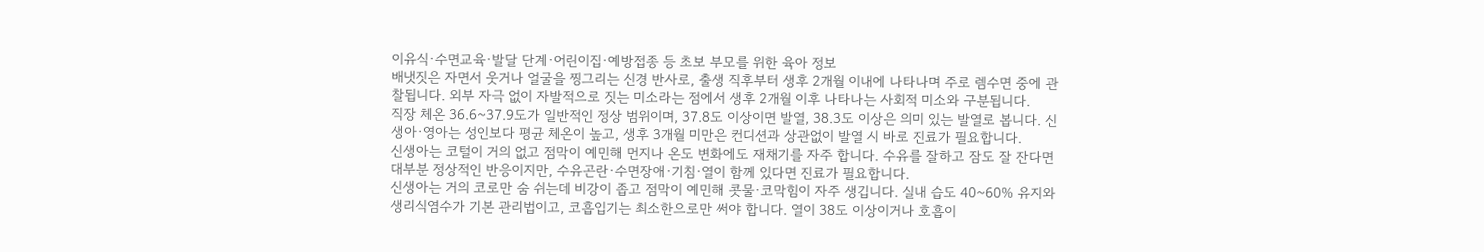이유식·수면교육·발달 단계·어린이집·예방접종 등 초보 부모를 위한 육아 정보
배냇짓은 자면서 웃거나 얼굴을 찡그리는 신경 반사로, 출생 직후부터 생후 2개월 이내에 나타나며 주로 렘수면 중에 관찰됩니다. 외부 자극 없이 자발적으로 짓는 미소라는 점에서 생후 2개월 이후 나타나는 사회적 미소와 구분됩니다.
직장 체온 36.6~37.9도가 일반적인 정상 범위이며, 37.8도 이상이면 발열, 38.3도 이상은 의미 있는 발열로 봅니다. 신생아·영아는 성인보다 평균 체온이 높고, 생후 3개월 미만은 컨디션과 상관없이 발열 시 바로 진료가 필요합니다.
신생아는 코털이 거의 없고 점막이 예민해 먼지나 온도 변화에도 재채기를 자주 합니다. 수유를 잘하고 잠도 잘 잔다면 대부분 정상적인 반응이지만, 수유곤란·수면장애·기침·열이 함께 있다면 진료가 필요합니다.
신생아는 거의 코로만 숨 쉬는데 비강이 좁고 점막이 예민해 콧물·코막힘이 자주 생깁니다. 실내 습도 40~60% 유지와 생리식염수가 기본 관리법이고, 코흡입기는 최소한으로만 써야 합니다. 열이 38도 이상이거나 호흡이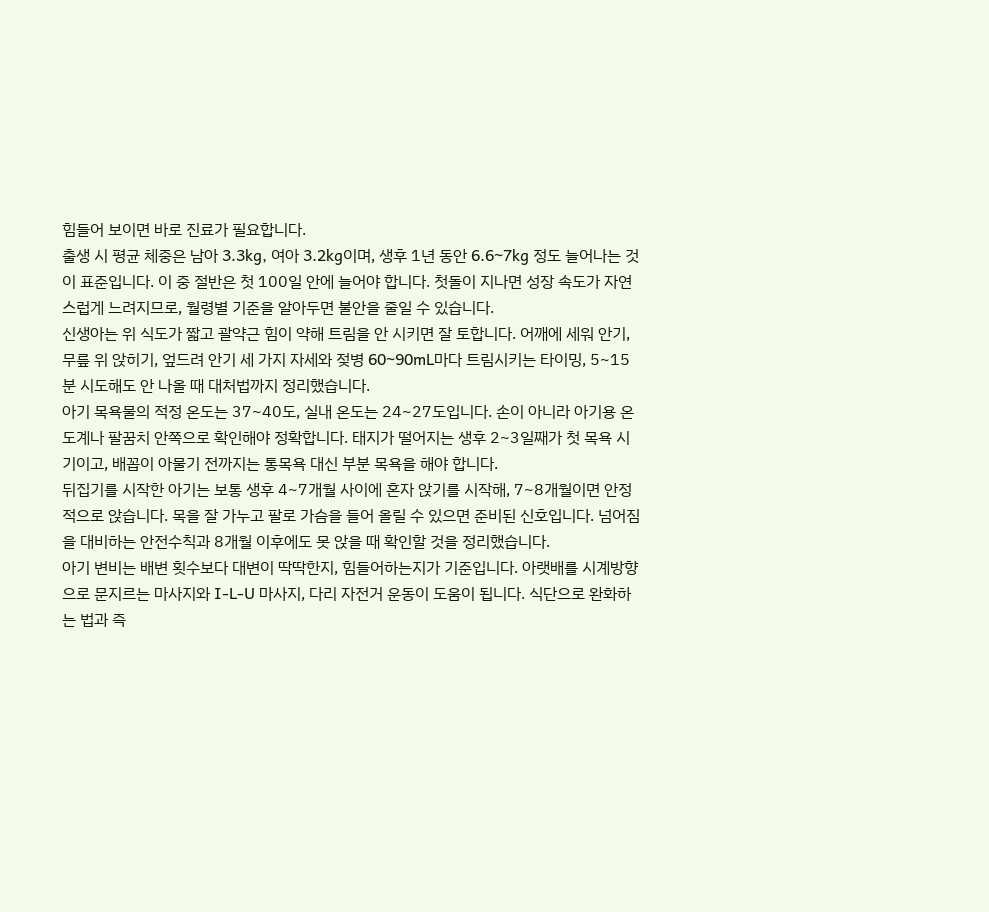힘들어 보이면 바로 진료가 필요합니다.
출생 시 평균 체중은 남아 3.3kg, 여아 3.2kg이며, 생후 1년 동안 6.6~7kg 정도 늘어나는 것이 표준입니다. 이 중 절반은 첫 100일 안에 늘어야 합니다. 첫돌이 지나면 성장 속도가 자연스럽게 느려지므로, 월령별 기준을 알아두면 불안을 줄일 수 있습니다.
신생아는 위 식도가 짧고 괄약근 힘이 약해 트림을 안 시키면 잘 토합니다. 어깨에 세워 안기, 무릎 위 앉히기, 엎드려 안기 세 가지 자세와 젖병 60~90mL마다 트림시키는 타이밍, 5~15분 시도해도 안 나올 때 대처법까지 정리했습니다.
아기 목욕물의 적정 온도는 37~40도, 실내 온도는 24~27도입니다. 손이 아니라 아기용 온도계나 팔꿈치 안쪽으로 확인해야 정확합니다. 태지가 떨어지는 생후 2~3일째가 첫 목욕 시기이고, 배꼽이 아물기 전까지는 통목욕 대신 부분 목욕을 해야 합니다.
뒤집기를 시작한 아기는 보통 생후 4~7개월 사이에 혼자 앉기를 시작해, 7~8개월이면 안정적으로 앉습니다. 목을 잘 가누고 팔로 가슴을 들어 올릴 수 있으면 준비된 신호입니다. 넘어짐을 대비하는 안전수칙과 8개월 이후에도 못 앉을 때 확인할 것을 정리했습니다.
아기 변비는 배변 횟수보다 대변이 딱딱한지, 힘들어하는지가 기준입니다. 아랫배를 시계방향으로 문지르는 마사지와 I-L-U 마사지, 다리 자전거 운동이 도움이 됩니다. 식단으로 완화하는 법과 즉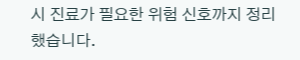시 진료가 필요한 위험 신호까지 정리했습니다.